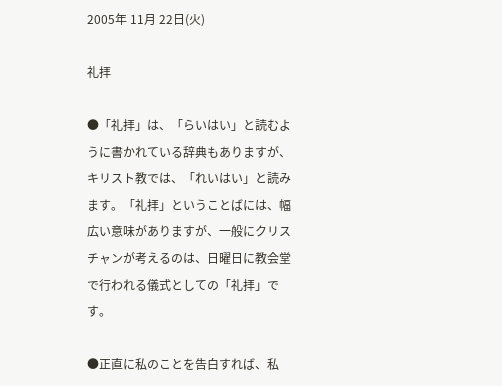2005年 11月 22日(火)

礼拝

●「礼拝」は、「らいはい」と読むように書かれている辞典もありますが、キリスト教では、「れいはい」と読みます。「礼拝」ということばには、幅広い意味がありますが、一般にクリスチャンが考えるのは、日曜日に教会堂で行われる儀式としての「礼拝」です。

●正直に私のことを告白すれば、私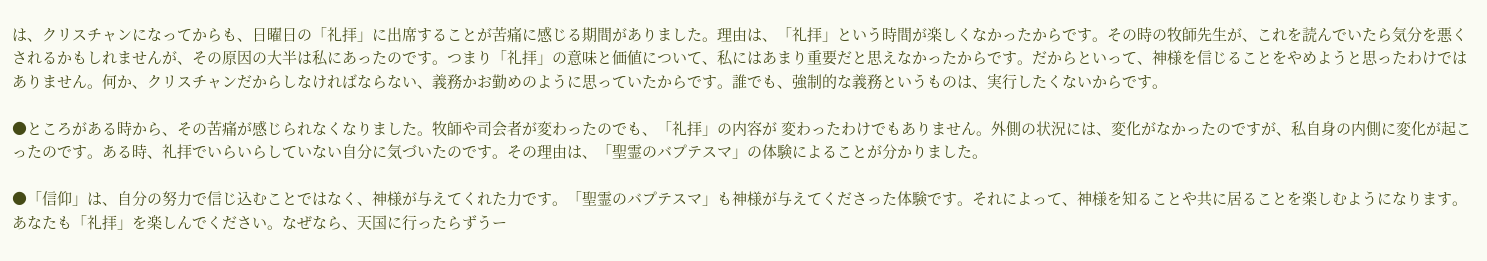は、クリスチャンになってからも、日曜日の「礼拝」に出席することが苦痛に感じる期間がありました。理由は、「礼拝」という時間が楽しくなかったからです。その時の牧師先生が、これを読んでいたら気分を悪くされるかもしれませんが、その原因の大半は私にあったのです。つまり「礼拝」の意味と価値について、私にはあまり重要だと思えなかったからです。だからといって、神様を信じることをやめようと思ったわけではありません。何か、クリスチャンだからしなければならない、義務かお勤めのように思っていたからです。誰でも、強制的な義務というものは、実行したくないからです。

●ところがある時から、その苦痛が感じられなくなりました。牧師や司会者が変わったのでも、「礼拝」の内容が 変わったわけでもありません。外側の状況には、変化がなかったのですが、私自身の内側に変化が起こったのです。ある時、礼拝でいらいらしていない自分に気づいたのです。その理由は、「聖霊のバプテスマ」の体験によることが分かりました。

●「信仰」は、自分の努力で信じ込むことではなく、神様が与えてくれた力です。「聖霊のバプテスマ」も神様が与えてくださった体験です。それによって、神様を知ることや共に居ることを楽しむようになります。あなたも「礼拝」を楽しんでください。なぜなら、天国に行ったらずうー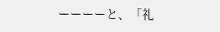ーーーーと、「礼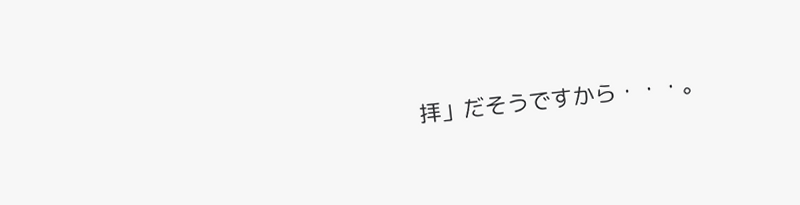拝」だそうですから・・・。